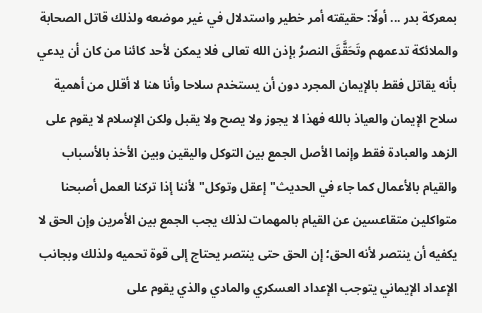بمعركة بدر ... أولًا: حقيقته أمر خطير واستدلال في غير موضعه ولذلك قاتل الصحابة والملائكة تدعمهم وتَحَقَّقَ النصرُ بإذن الله تعالى فلا يمكن لأحد كائنا من كان أن يدعي بأنه يقاتل فقط بالإيمان المجرد دون أن يستخدم سلاحا وأنا هنا لا أقلل من أهمية سلاح الإيمان والعياذ بالله فهذا لا يجوز ولا يصح ولا يقبل ولكن الإسلام لا يقوم على الزهد والعبادة فقط وإنما الأصل الجمع بين التوكل واليقين وبين الأخذ بالأسباب والقيام بالأعمال كما جاء في الحديث"إعقل وتوكل"لأننا إذا تركنا العمل أصبحنا متواكلين متقاعسين عن القيام بالمهمات لذلك يجب الجمع بين الأمرين وإن الحق لا يكفيه أن ينتصر لأنه الحق؛ إن الحق حتى ينتصر يحتاج إلى قوة تحميه ولذلك وبجانب الإعداد الإيماني يتوجب الإعداد العسكري والمادي والذي يقوم على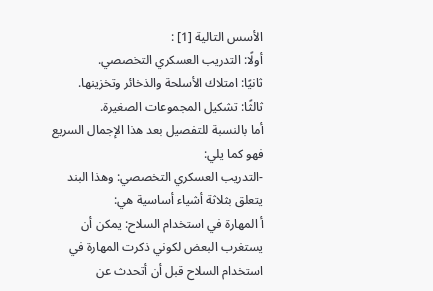الأسس التالية [1] :
أولًا: التدريب العسكري التخصصي.
ثانيًا: امتلاك الأسلحة والذخائر وتخزينها.
ثالثًا: تشكيل المجموعات الصغيرة.
أما بالنسبة للتفصيل بعد هذا الإجمال السريع فهو كما يلي:
-التدريب العسكري التخصصي: وهذا البند يتعلق بثلاثة أشياء أساسية هي:
أ المهارة في استخدام السلاح: يمكن أن يستغرب البعض لكوني ذكرت المهارة في استخدام السلاح قبل أن أتحدث عن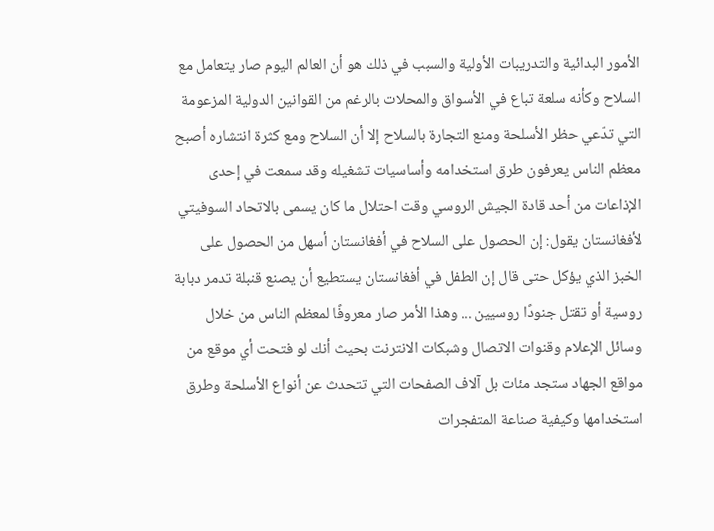الأمور البدائية والتدريبات الأولية والسبب في ذلك هو أن العالم اليوم صار يتعامل مع السلاح وكأنه سلعة تباع في الأسواق والمحلات بالرغم من القوانين الدولية المزعومة التي تدّعي حظر الأسلحة ومنع التجارة بالسلاح إلا أن السلاح ومع كثرة انتشاره أصبح معظم الناس يعرفون طرق استخدامه وأساسيات تشغيله وقد سمعت في إحدى الإذاعات من أحد قادة الجيش الروسي وقت احتلال ما كان يسمى بالاتحاد السوفيتي لأفغانستان يقول: إن الحصول على السلاح في أفغانستان أسهل من الحصول على الخبز الذي يؤكل حتى قال إن الطفل في أفغانستان يستطيع أن يصنع قنبلة تدمر دبابة روسية أو تقتل جنودًا روسيين ... وهذا الأمر صار معروفًا لمعظم الناس من خلال وسائل الإعلام وقنوات الاتصال وشبكات الانترنت بحيث أنك لو فتحت أي موقع من مواقع الجهاد ستجد مئات بل آلاف الصفحات التي تتحدث عن أنواع الأسلحة وطرق استخدامها وكيفية صناعة المتفجرات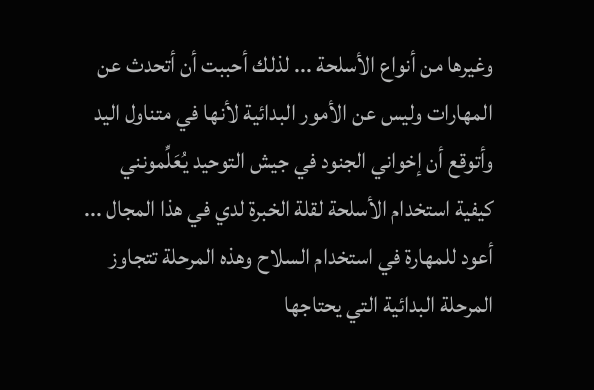وغيرها من أنواع الأسلحة ... لذلك أحببت أن أتحدث عن المهارات وليس عن الأمور البدائية لأنها في متناول اليد وأتوقع أن إخواني الجنود في جيش التوحيد يُعَلِّمونني كيفية استخدام الأسلحة لقلة الخبرة لدي في هذا المجال ... أعود للمهارة في استخدام السلاح وهذه المرحلة تتجاوز المرحلة البدائية التي يحتاجها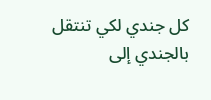كل جندي لكي تنتقل بالجندي إلى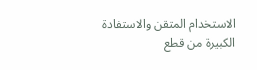الاستخدام المتقن والاستفادة الكبيرة من قطع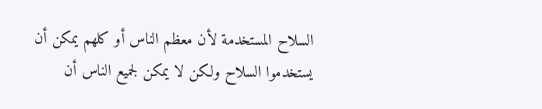السلاح المستخدمة لأن معظم الناس أو كلهم يمكن أن يستخدموا السلاح ولكن لا يمكن لجميع الناس أن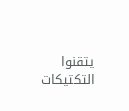يتقنوا التكتيكات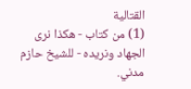القتالية
(1) من كتاب - هكذا نرى الجهاد ونريده - للشيخ حازم مدني.